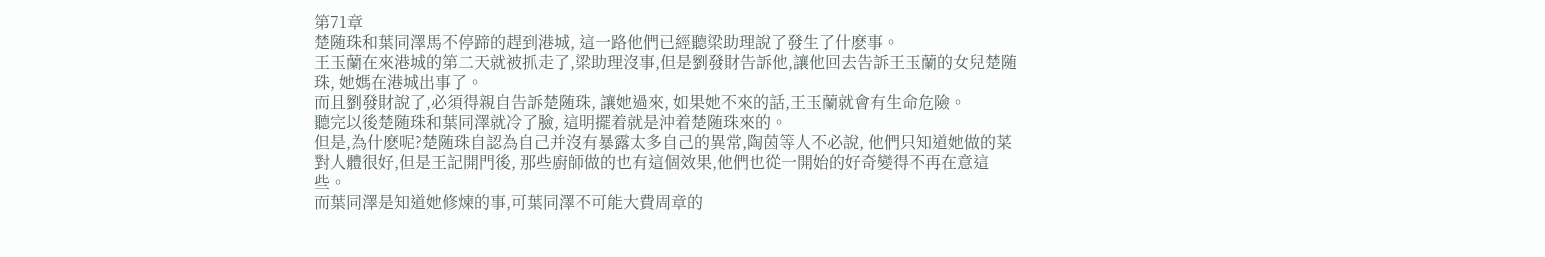第71章
楚随珠和葉同澤馬不停蹄的趕到港城, 這一路他們已經聽梁助理說了發生了什麽事。
王玉蘭在來港城的第二天就被抓走了,梁助理沒事,但是劉發財告訴他,讓他回去告訴王玉蘭的女兒楚随珠, 她媽在港城出事了。
而且劉發財說了,必須得親自告訴楚随珠, 讓她過來, 如果她不來的話,王玉蘭就會有生命危險。
聽完以後楚随珠和葉同澤就冷了臉, 這明擺着就是沖着楚随珠來的。
但是,為什麽呢?楚随珠自認為自己并沒有暴露太多自己的異常,陶茵等人不必說, 他們只知道她做的菜對人體很好,但是王記開門後, 那些廚師做的也有這個效果,他們也從一開始的好奇變得不再在意這些。
而葉同澤是知道她修煉的事,可葉同澤不可能大費周章的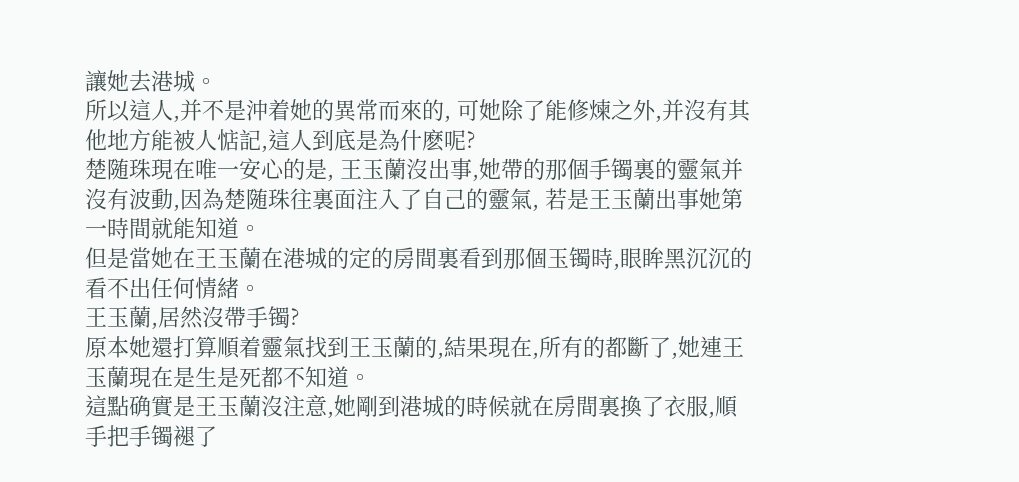讓她去港城。
所以這人,并不是沖着她的異常而來的, 可她除了能修煉之外,并沒有其他地方能被人惦記,這人到底是為什麽呢?
楚随珠現在唯一安心的是, 王玉蘭沒出事,她帶的那個手镯裏的靈氣并沒有波動,因為楚随珠往裏面注入了自己的靈氣, 若是王玉蘭出事她第一時間就能知道。
但是當她在王玉蘭在港城的定的房間裏看到那個玉镯時,眼眸黑沉沉的看不出任何情緒。
王玉蘭,居然沒帶手镯?
原本她還打算順着靈氣找到王玉蘭的,結果現在,所有的都斷了,她連王玉蘭現在是生是死都不知道。
這點确實是王玉蘭沒注意,她剛到港城的時候就在房間裏換了衣服,順手把手镯褪了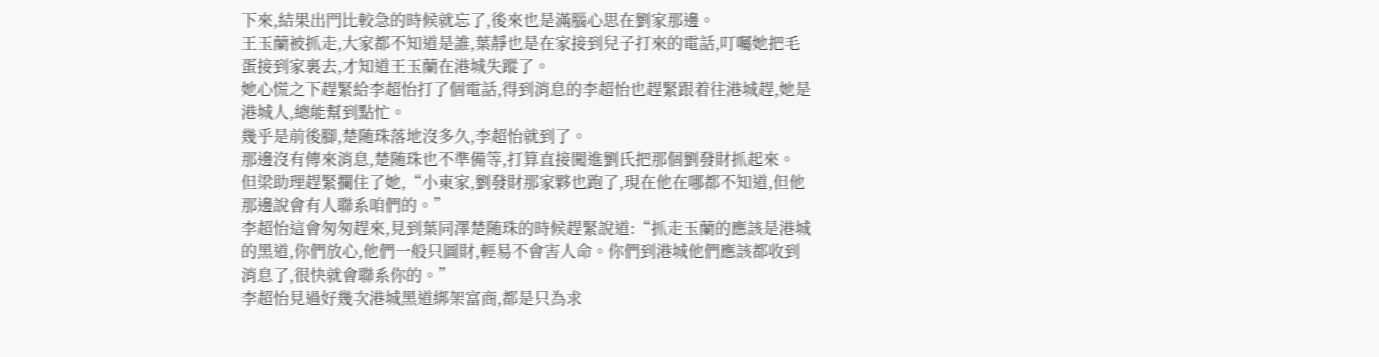下來,結果出門比較急的時候就忘了,後來也是滿腦心思在劉家那邊。
王玉蘭被抓走,大家都不知道是誰,葉靜也是在家接到兒子打來的電話,叮囑她把毛蛋接到家裏去,才知道王玉蘭在港城失蹤了。
她心慌之下趕緊給李超怡打了個電話,得到消息的李超怡也趕緊跟着往港城趕,她是港城人,總能幫到點忙。
幾乎是前後腳,楚随珠落地沒多久,李超怡就到了。
那邊沒有傳來消息,楚随珠也不準備等,打算直接闖進劉氏把那個劉發財抓起來。
但梁助理趕緊攔住了她,“小東家,劉發財那家夥也跑了,現在他在哪都不知道,但他那邊說會有人聯系咱們的。”
李超怡這會匆匆趕來,見到葉同澤楚随珠的時候趕緊說道:“抓走玉蘭的應該是港城的黑道,你們放心,他們一般只圖財,輕易不會害人命。你們到港城他們應該都收到消息了,很快就會聯系你的。”
李超怡見過好幾次港城黑道綁架富商,都是只為求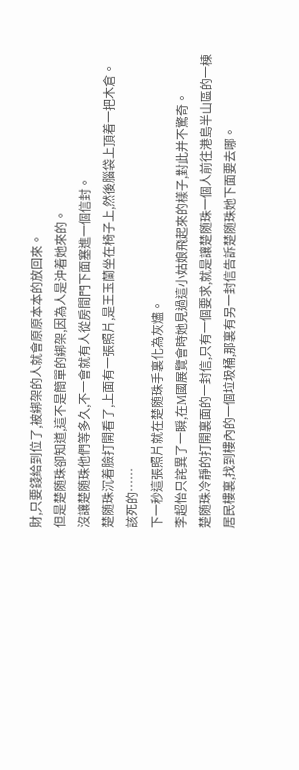財,只要錢給到位了,被綁架的人就會原原本本的放回來。
但是楚随珠卻知道,這不是簡單的綁架,因為人是沖着她來的。
沒讓楚随珠他們等多久,不一會就有人從房間門下面塞進一個信封。
楚随珠沉着臉打開看了,上面有一張照片,是王玉蘭坐在椅子上,然後腦袋上頂着一把木倉。
該死的……
下一秒這張照片就在楚随珠手裏化為灰燼。
李超怡只詫異了一瞬,在M國展覽會時她見過這小姑娘飛起來的樣子,對此并不驚奇。
楚随珠冷靜的打開裏面的一封信,只有一個要求,就是讓楚随珠一個人前往港島半山區的一棟居民樓裏,找到樓內的一個垃圾桶,那裏有另一封信告訴楚随珠她下面要去哪。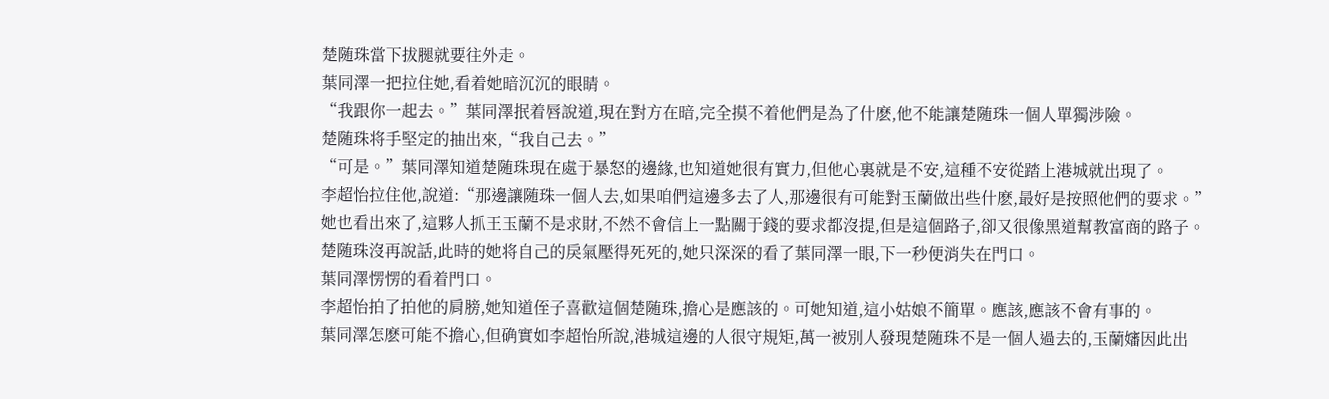楚随珠當下拔腿就要往外走。
葉同澤一把拉住她,看着她暗沉沉的眼睛。
“我跟你一起去。”葉同澤抿着唇說道,現在對方在暗,完全摸不着他們是為了什麽,他不能讓楚随珠一個人單獨涉險。
楚随珠将手堅定的抽出來,“我自己去。”
“可是。”葉同澤知道楚随珠現在處于暴怒的邊緣,也知道她很有實力,但他心裏就是不安,這種不安從踏上港城就出現了。
李超怡拉住他,說道:“那邊讓随珠一個人去,如果咱們這邊多去了人,那邊很有可能對玉蘭做出些什麽,最好是按照他們的要求。”
她也看出來了,這夥人抓王玉蘭不是求財,不然不會信上一點關于錢的要求都沒提,但是這個路子,卻又很像黑道幫教富商的路子。
楚随珠沒再說話,此時的她将自己的戾氣壓得死死的,她只深深的看了葉同澤一眼,下一秒便消失在門口。
葉同澤愣愣的看着門口。
李超怡拍了拍他的肩膀,她知道侄子喜歡這個楚随珠,擔心是應該的。可她知道,這小姑娘不簡單。應該,應該不會有事的。
葉同澤怎麽可能不擔心,但确實如李超怡所說,港城這邊的人很守規矩,萬一被別人發現楚随珠不是一個人過去的,玉蘭嬸因此出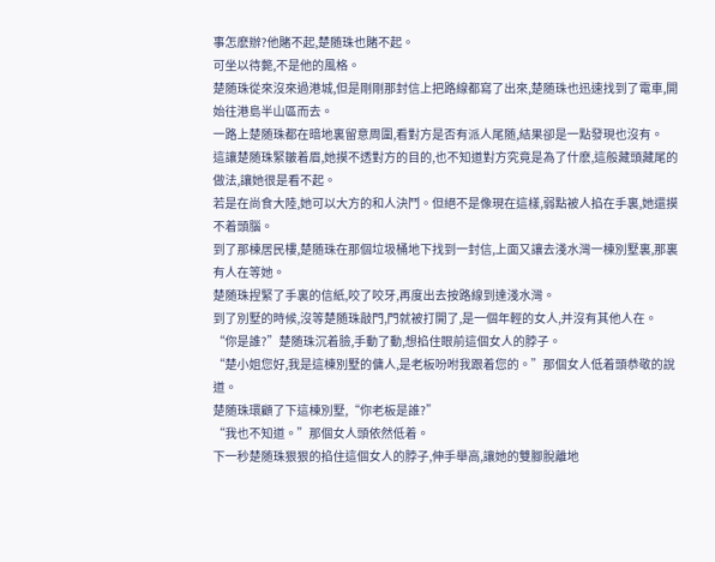事怎麽辦?他賭不起,楚随珠也賭不起。
可坐以待斃,不是他的風格。
楚随珠從來沒來過港城,但是剛剛那封信上把路線都寫了出來,楚随珠也迅速找到了電車,開始往港島半山區而去。
一路上楚随珠都在暗地裏留意周圍,看對方是否有派人尾随,結果卻是一點發現也沒有。
這讓楚随珠緊皺着眉,她摸不透對方的目的,也不知道對方究竟是為了什麽,這般藏頭藏尾的做法,讓她很是看不起。
若是在尚食大陸,她可以大方的和人決鬥。但絕不是像現在這樣,弱點被人掐在手裏,她還摸不着頭腦。
到了那棟居民樓,楚随珠在那個垃圾桶地下找到一封信,上面又讓去淺水灣一棟別墅裏,那裏有人在等她。
楚随珠捏緊了手裏的信紙,咬了咬牙,再度出去按路線到達淺水灣。
到了別墅的時候,沒等楚随珠敲門,門就被打開了,是一個年輕的女人,并沒有其他人在。
“你是誰?”楚随珠沉着臉,手動了動,想掐住眼前這個女人的脖子。
“楚小姐您好,我是這棟別墅的傭人,是老板吩咐我跟着您的。”那個女人低着頭恭敬的說道。
楚随珠環顧了下這棟別墅,“你老板是誰?”
“我也不知道。”那個女人頭依然低着。
下一秒楚随珠狠狠的掐住這個女人的脖子,伸手舉高,讓她的雙腳脫離地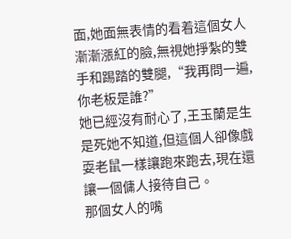面,她面無表情的看着這個女人漸漸漲紅的臉,無視她掙紮的雙手和踢踏的雙腿,“我再問一遍,你老板是誰?”
她已經沒有耐心了,王玉蘭是生是死她不知道,但這個人卻像戲耍老鼠一樣讓跑來跑去,現在還讓一個傭人接待自己。
那個女人的嘴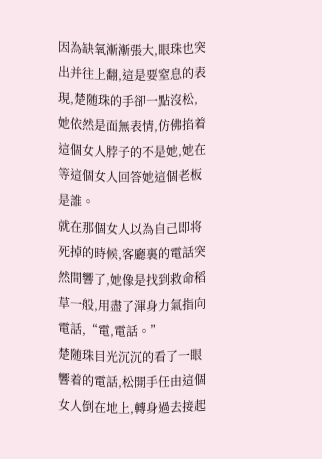因為缺氧漸漸張大,眼珠也突出并往上翻,這是要窒息的表現,楚随珠的手卻一點沒松,她依然是面無表情,仿佛掐着這個女人脖子的不是她,她在等這個女人回答她這個老板是誰。
就在那個女人以為自己即将死掉的時候,客廳裏的電話突然間響了,她像是找到救命稻草一般,用盡了渾身力氣指向電話,“電,電話。”
楚随珠目光沉沉的看了一眼響着的電話,松開手任由這個女人倒在地上,轉身過去接起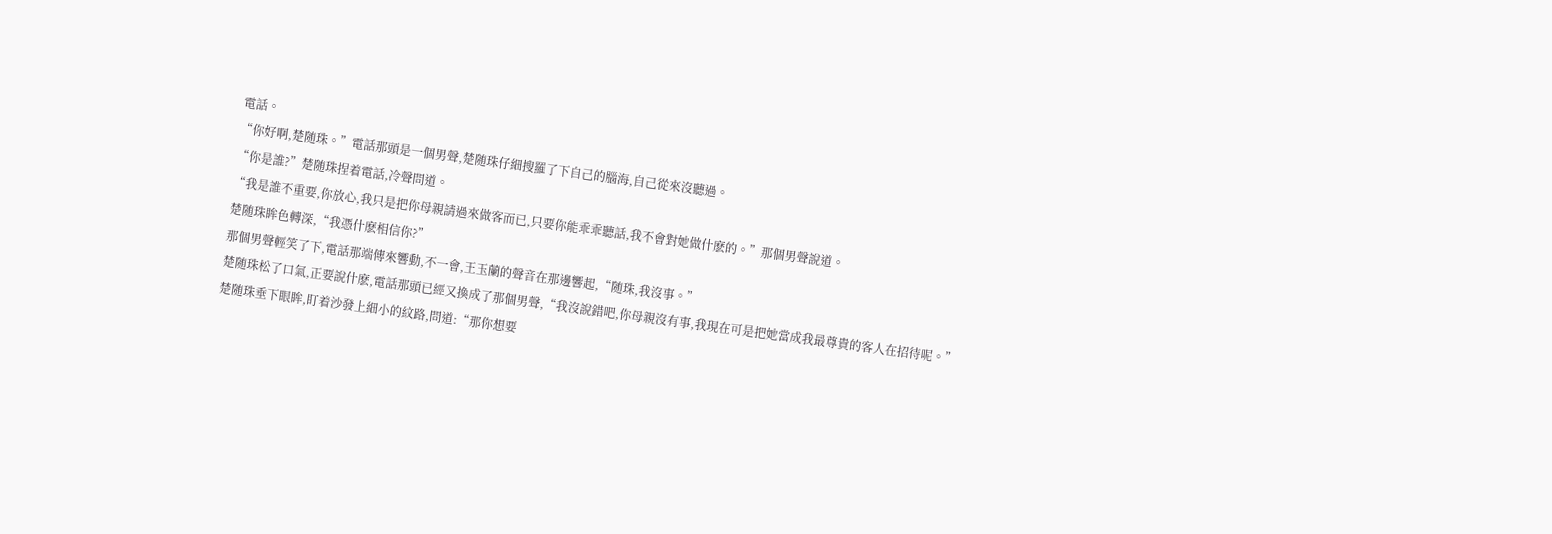電話。
“你好啊,楚随珠。”電話那頭是一個男聲,楚随珠仔細搜羅了下自己的腦海,自己從來沒聽過。
“你是誰?”楚随珠捏着電話,冷聲問道。
“我是誰不重要,你放心,我只是把你母親請過來做客而已,只要你能乖乖聽話,我不會對她做什麽的。”那個男聲說道。
楚随珠眸色轉深,“我憑什麽相信你?”
那個男聲輕笑了下,電話那端傳來響動,不一會,王玉蘭的聲音在那邊響起,“随珠,我沒事。”
楚随珠松了口氣,正要說什麽,電話那頭已經又換成了那個男聲,“我沒說錯吧,你母親沒有事,我現在可是把她當成我最尊貴的客人在招待呢。”
楚随珠垂下眼眸,盯着沙發上細小的紋路,問道:“那你想要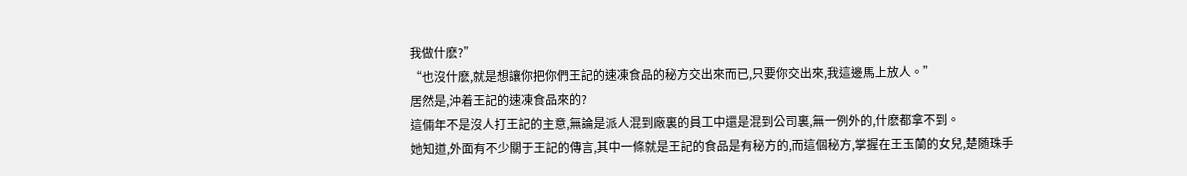我做什麽?”
“也沒什麽,就是想讓你把你們王記的速凍食品的秘方交出來而已,只要你交出來,我這邊馬上放人。”
居然是,沖着王記的速凍食品來的?
這倆年不是沒人打王記的主意,無論是派人混到廠裏的員工中還是混到公司裏,無一例外的,什麽都拿不到。
她知道,外面有不少關于王記的傳言,其中一條就是王記的食品是有秘方的,而這個秘方,掌握在王玉蘭的女兒,楚随珠手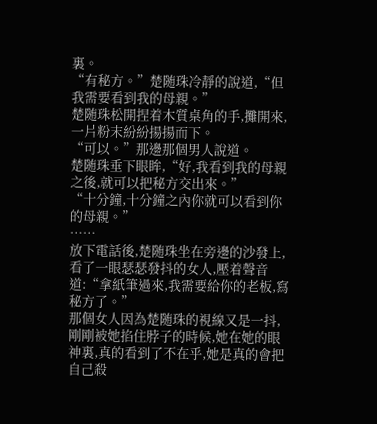裏。
“有秘方。”楚随珠冷靜的說道,“但我需要看到我的母親。”
楚随珠松開捏着木質桌角的手,攤開來,一片粉末紛紛揚揚而下。
“可以。”那邊那個男人說道。
楚随珠垂下眼眸,“好,我看到我的母親之後,就可以把秘方交出來。”
“十分鐘,十分鐘之內你就可以看到你的母親。”
……
放下電話後,楚随珠坐在旁邊的沙發上,看了一眼瑟瑟發抖的女人,壓着聲音道:“拿紙筆過來,我需要給你的老板,寫秘方了。”
那個女人因為楚随珠的視線又是一抖,剛剛被她掐住脖子的時候,她在她的眼神裏,真的看到了不在乎,她是真的會把自己殺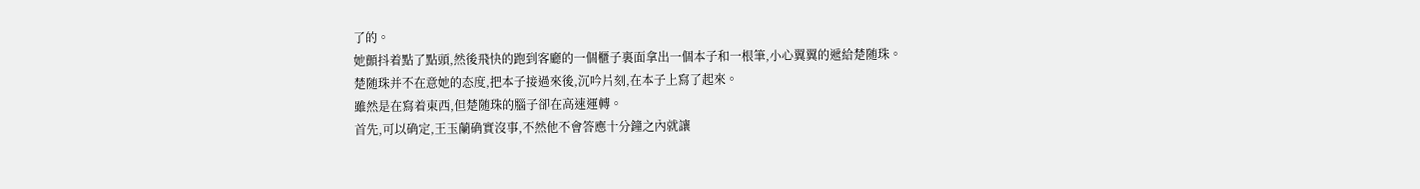了的。
她顫抖着點了點頭,然後飛快的跑到客廳的一個櫃子裏面拿出一個本子和一根筆,小心翼翼的遞給楚随珠。
楚随珠并不在意她的态度,把本子接過來後,沉吟片刻,在本子上寫了起來。
雖然是在寫着東西,但楚随珠的腦子卻在高速運轉。
首先,可以确定,王玉蘭确實沒事,不然他不會答應十分鐘之內就讓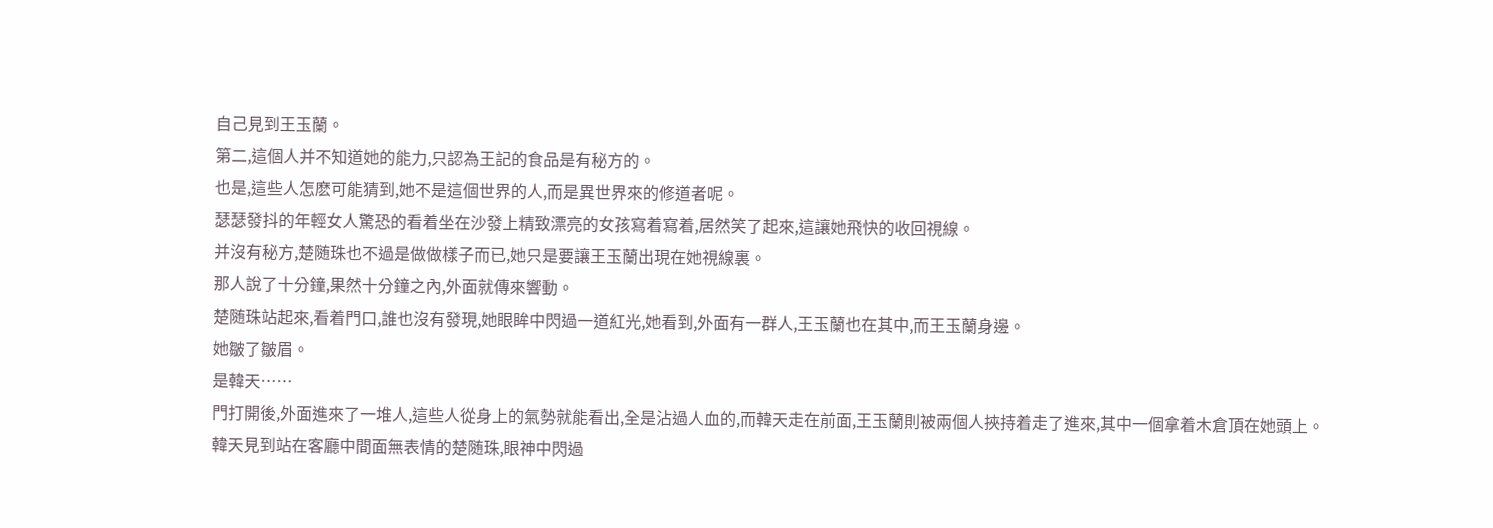自己見到王玉蘭。
第二,這個人并不知道她的能力,只認為王記的食品是有秘方的。
也是,這些人怎麽可能猜到,她不是這個世界的人,而是異世界來的修道者呢。
瑟瑟發抖的年輕女人驚恐的看着坐在沙發上精致漂亮的女孩寫着寫着,居然笑了起來,這讓她飛快的收回視線。
并沒有秘方,楚随珠也不過是做做樣子而已,她只是要讓王玉蘭出現在她視線裏。
那人說了十分鐘,果然十分鐘之內,外面就傳來響動。
楚随珠站起來,看着門口,誰也沒有發現,她眼眸中閃過一道紅光,她看到,外面有一群人,王玉蘭也在其中,而王玉蘭身邊。
她皺了皺眉。
是韓天……
門打開後,外面進來了一堆人,這些人從身上的氣勢就能看出,全是沾過人血的,而韓天走在前面,王玉蘭則被兩個人挾持着走了進來,其中一個拿着木倉頂在她頭上。
韓天見到站在客廳中間面無表情的楚随珠,眼神中閃過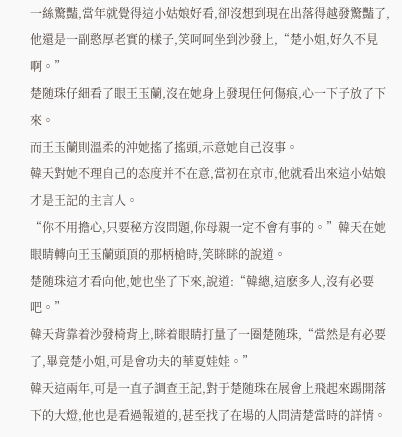一絲驚豔,當年就覺得這小姑娘好看,卻沒想到現在出落得越發驚豔了,他還是一副憨厚老實的樣子,笑呵呵坐到沙發上,“楚小姐,好久不見啊。”
楚随珠仔細看了眼王玉蘭,沒在她身上發現任何傷痕,心一下子放了下來。
而王玉蘭則溫柔的沖她搖了搖頭,示意她自己沒事。
韓天對她不理自己的态度并不在意,當初在京市,他就看出來這小姑娘才是王記的主言人。
“你不用擔心,只要秘方沒問題,你母親一定不會有事的。”韓天在她眼睛轉向王玉蘭頭頂的那柄槍時,笑眯眯的說道。
楚随珠這才看向他,她也坐了下來,說道:“韓總,這麽多人,沒有必要吧。”
韓天背靠着沙發椅背上,眯着眼睛打量了一圈楚随珠,“當然是有必要了,畢竟楚小姐,可是會功夫的華夏娃娃。”
韓天這兩年,可是一直子調查王記,對于楚随珠在展會上飛起來踢開落下的大燈,他也是看過報道的,甚至找了在場的人問清楚當時的詳情。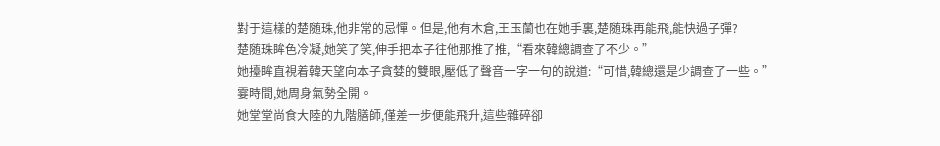對于這樣的楚随珠,他非常的忌憚。但是,他有木倉,王玉蘭也在她手裏,楚随珠再能飛,能快過子彈?
楚随珠眸色冷凝,她笑了笑,伸手把本子往他那推了推,“看來韓總調查了不少。”
她擡眸直視着韓天望向本子貪婪的雙眼,壓低了聲音一字一句的說道:“可惜,韓總還是少調查了一些。”
霎時間,她周身氣勢全開。
她堂堂尚食大陸的九階膳師,僅差一步便能飛升,這些雜碎卻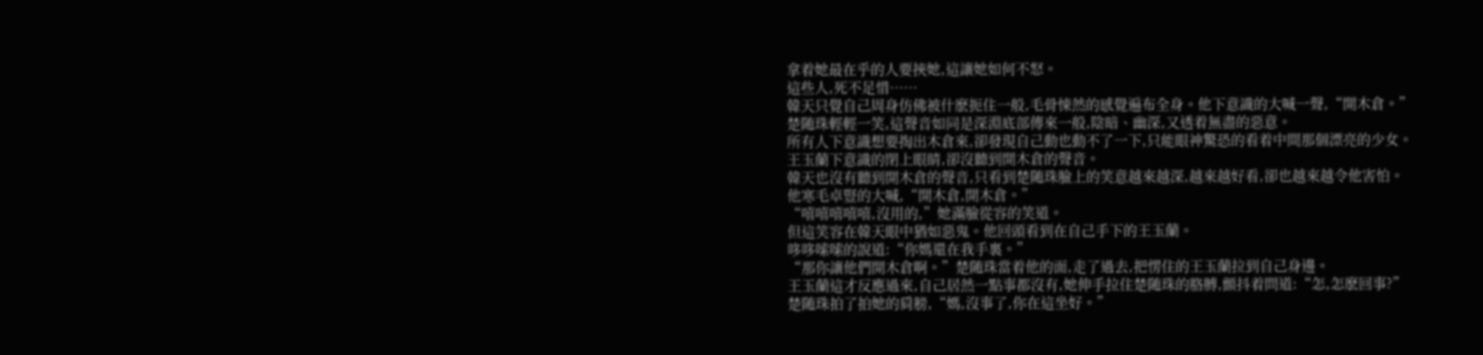拿着她最在乎的人要挾她,這讓她如何不怒。
這些人,死不足惜……
韓天只覺自己周身仿佛被什麽扼住一般,毛骨悚然的感覺遍布全身。他下意識的大喊一聲,“開木倉。”
楚随珠輕輕一笑,這聲音如同是深淵底部傳來一般,陰暗、幽深,又透着無盡的惡意。
所有人下意識想要掏出木倉來,卻發現自己動也動不了一下,只能眼神驚恐的看着中間那個漂亮的少女。
王玉蘭下意識的閉上眼睛,卻沒聽到開木倉的聲音。
韓天也沒有聽到開木倉的聲音,只看到楚随珠臉上的笑意越來越深,越來越好看,卻也越來越令他害怕。
他寒毛卓豎的大喊,“開木倉,開木倉。”
“嘻嘻嘻嘻嘻,沒用的,”她滿臉從容的笑道。
但這笑容在韓天眼中猶如惡鬼。他回頭看到在自己手下的王玉蘭。
哆哆嗦嗦的說道:“你媽還在我手裏。”
“那你讓他們開木倉啊。”楚随珠當着他的面,走了過去,把愣住的王玉蘭拉到自己身邊。
王玉蘭這才反應過來,自己居然一點事都沒有,她伸手拉住楚随珠的胳膊,顫抖着問道:“怎,怎麽回事?”
楚随珠拍了拍她的肩膀,“媽,沒事了,你在這坐好。”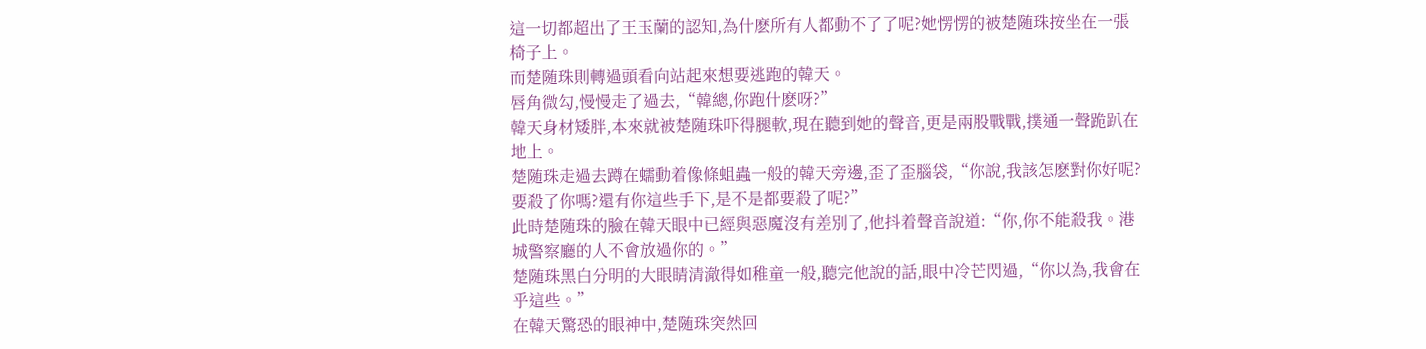這一切都超出了王玉蘭的認知,為什麽所有人都動不了了呢?她愣愣的被楚随珠按坐在一張椅子上。
而楚随珠則轉過頭看向站起來想要逃跑的韓天。
唇角微勾,慢慢走了過去,“韓總,你跑什麽呀?”
韓天身材矮胖,本來就被楚随珠吓得腿軟,現在聽到她的聲音,更是兩股戰戰,撲通一聲跪趴在地上。
楚随珠走過去蹲在蠕動着像條蛆蟲一般的韓天旁邊,歪了歪腦袋,“你說,我該怎麽對你好呢?要殺了你嗎?還有你這些手下,是不是都要殺了呢?”
此時楚随珠的臉在韓天眼中已經與惡魔沒有差別了,他抖着聲音說道:“你,你不能殺我。港城警察廳的人不會放過你的。”
楚随珠黑白分明的大眼睛清澈得如稚童一般,聽完他說的話,眼中冷芒閃過,“你以為,我會在乎這些。”
在韓天驚恐的眼神中,楚随珠突然回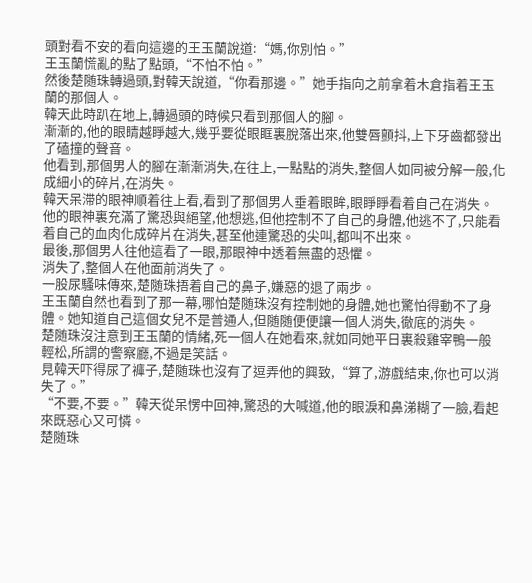頭對看不安的看向這邊的王玉蘭說道:“媽,你別怕。”
王玉蘭慌亂的點了點頭,“不怕不怕。”
然後楚随珠轉過頭,對韓天說道,“你看那邊。”她手指向之前拿着木倉指着王玉蘭的那個人。
韓天此時趴在地上,轉過頭的時候只看到那個人的腳。
漸漸的,他的眼睛越睜越大,幾乎要從眼眶裏脫落出來,他雙唇顫抖,上下牙齒都發出了磕撞的聲音。
他看到,那個男人的腳在漸漸消失,在往上,一點點的消失,整個人如同被分解一般,化成細小的碎片,在消失。
韓天呆滞的眼神順着往上看,看到了那個男人垂着眼眸,眼睜睜看着自己在消失。他的眼神裏充滿了驚恐與絕望,他想逃,但他控制不了自己的身體,他逃不了,只能看着自己的血肉化成碎片在消失,甚至他連驚恐的尖叫,都叫不出來。
最後,那個男人往他這看了一眼,那眼神中透着無盡的恐懼。
消失了,整個人在他面前消失了。
一股尿騷味傳來,楚随珠捂着自己的鼻子,嫌惡的退了兩步。
王玉蘭自然也看到了那一幕,哪怕楚随珠沒有控制她的身體,她也驚怕得動不了身體。她知道自己這個女兒不是普通人,但随随便便讓一個人消失,徹底的消失。
楚随珠沒注意到王玉蘭的情緒,死一個人在她看來,就如同她平日裏殺雞宰鴨一般輕松,所謂的警察廳,不過是笑話。
見韓天吓得尿了褲子,楚随珠也沒有了逗弄他的興致,“算了,游戲結束,你也可以消失了。”
“不要,不要。”韓天從呆愣中回神,驚恐的大喊道,他的眼淚和鼻涕糊了一臉,看起來既惡心又可憐。
楚随珠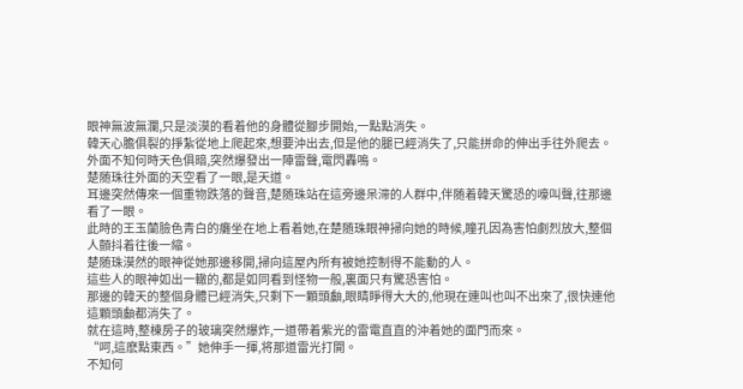眼神無波無瀾,只是淡漠的看着他的身體從腳步開始,一點點消失。
韓天心膽俱裂的掙紮從地上爬起來,想要沖出去,但是他的腿已經消失了,只能拼命的伸出手往外爬去。
外面不知何時天色俱暗,突然爆發出一陣雷聲,電閃轟鳴。
楚随珠往外面的天空看了一眼,是天道。
耳邊突然傳來一個重物跌落的聲音,楚随珠站在這旁邊呆滞的人群中,伴随着韓天驚恐的嚎叫聲,往那邊看了一眼。
此時的王玉蘭臉色青白的癱坐在地上看着她,在楚随珠眼神掃向她的時候,瞳孔因為害怕劇烈放大,整個人顫抖着往後一縮。
楚随珠漠然的眼神從她那邊移開,掃向這屋內所有被她控制得不能動的人。
這些人的眼神如出一轍的,都是如同看到怪物一般,裏面只有驚恐害怕。
那邊的韓天的整個身體已經消失,只剩下一顆頭顱,眼睛睜得大大的,他現在連叫也叫不出來了,很快連他這顆頭顱都消失了。
就在這時,整棟房子的玻璃突然爆炸,一道帶着紫光的雷電直直的沖着她的面門而來。
“呵,這麽點東西。”她伸手一揮,将那道雷光打開。
不知何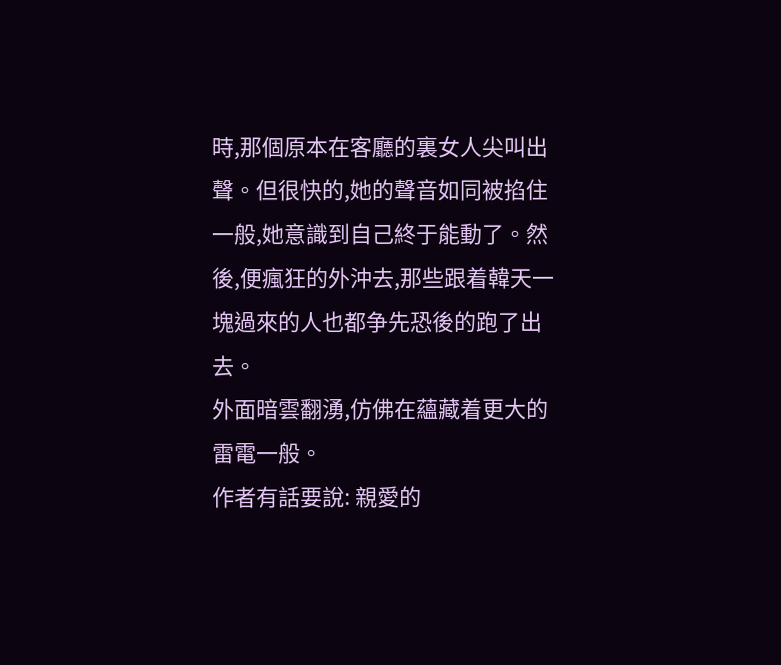時,那個原本在客廳的裏女人尖叫出聲。但很快的,她的聲音如同被掐住一般,她意識到自己終于能動了。然後,便瘋狂的外沖去,那些跟着韓天一塊過來的人也都争先恐後的跑了出去。
外面暗雲翻湧,仿佛在蘊藏着更大的雷電一般。
作者有話要說: 親愛的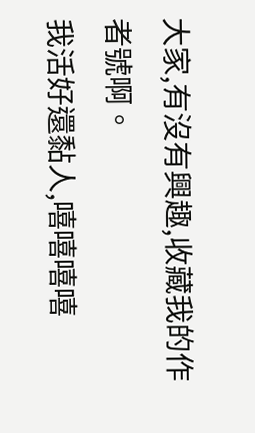大家,有沒有興趣,收藏我的作者號啊。
我活好還黏人,嘻嘻嘻嘻